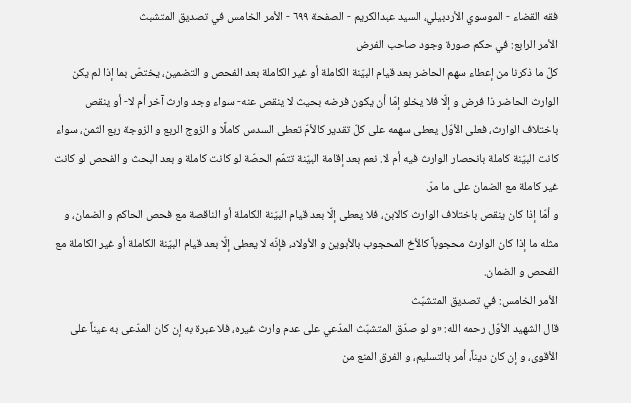فقه القضاء - الموسوي الأردبيلي، السيد عبدالكريم - الصفحة ٦٩٩ - الأمر الخامس في تصديق المتشبث
الأمر الرابع: في حكم صورة وجود صاحب الفرض
كلّ ما ذكرنا من إعطاء سهم الحاضر بعد قيام البيّنة الكاملة أو غير الكاملة بعد الفحص و التضمين، يختصّ بما إذا لم يكن الوارث الحاضر ذا فرض و إلّا فلا يخلو إمّا أن يكون فرضه بحيث لا ينقص عنه- سواء وجد وارث آخر أم لا- أو ينقص باختلاف الوارث، فعلى الأوّل يعطى سهمه على كلّ تقدير كالأمّ تعطى السدس كاملًا و الزوج الربع و الزوجة ربع الثمن، سواء كانت البيّنة كاملة بانحصار الوارث فيه أم لا. نعم بعد إقامة البيّنة تتمّم الحصّة لو كانت كاملة و بعد البحث و الفحص لو كانت غير كاملة مع الضمان على ما مرّ.
و أمّا إذا كان ينقص باختلاف الوارث كالابن، فلا يعطى إلّا بعد قيام البيّنة الكاملة أو الناقصة مع فحص الحاكم و الضمان، و مثله ما إذا كان الوارث محجوباً كالأخ المحجوب بالأبوين و الأولاد، فإنّه لا يعطى إلّا بعد قيام البيّنة الكاملة أو غير الكاملة مع الفحص و الضمان.
الأمر الخامس: في تصديق المتشبّث
قال الشهيد الأوّل رحمه الله: «و لو صدّق المتشبّث المدّعي على عدم وارث غيره، فلا عبرة به إن كان المدّعى به عيناً على الأقوى، و إن كان ديناً، أمر بالتسليم، و الفرق المنع من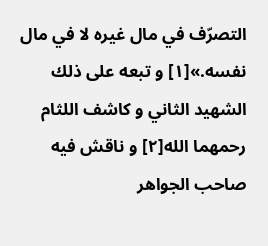التصرّف في مال غيره لا في مال نفسه.»[١] و تبعه على ذلك الشهيد الثاني و كاشف اللثام رحمهما الله[٢] و ناقش فيه صاحب الجواهر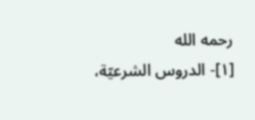رحمه الله
[١]- الدروس الشرعيّة،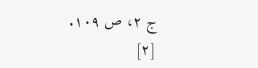ج ٢، ص ١٠٩.
[٢]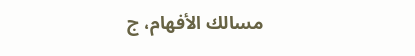مسالك الأفهام، ج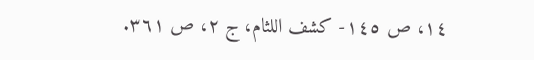١٤، ص ١٤٥- كشف اللثام، ج ٢، ص ٣٦١.